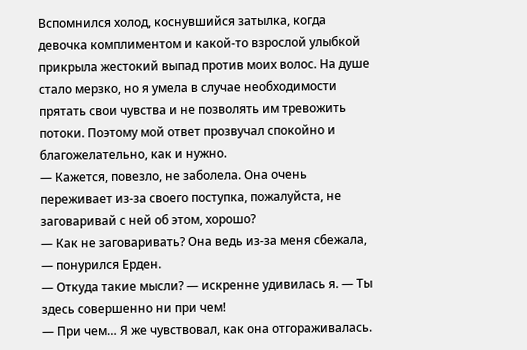Вспомнился холод, коснувшийся затылка, когда девочка комплиментом и какой-то взрослой улыбкой прикрыла жестокий выпад против моих волос. На душе стало мерзко, но я умела в случае необходимости прятать свои чувства и не позволять им тревожить потоки. Поэтому мой ответ прозвучал спокойно и благожелательно, как и нужно.
— Кажется, повезло, не заболела. Она очень переживает из-за своего поступка, пожалуйста, не заговаривай с ней об этом, хорошо?
— Как не заговаривать? Она ведь из-за меня сбежала, — понурился Ерден.
— Откуда такие мысли? — искренне удивилась я. — Ты здесь совершенно ни при чем!
— При чем… Я же чувствовал, как она отгораживалась.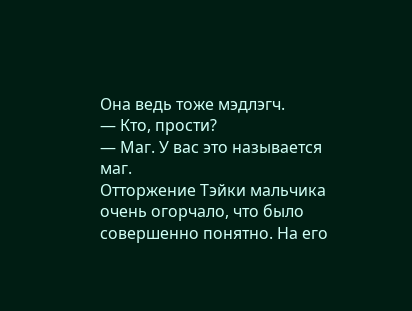Она ведь тоже мэдлэгч.
— Кто, прости?
— Маг. У вас это называется маг.
Отторжение Тэйки мальчика очень огорчало, что было совершенно понятно. На его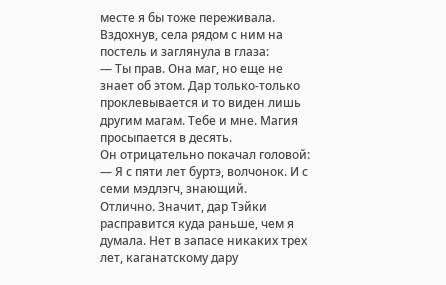месте я бы тоже переживала. Вздохнув, села рядом с ним на постель и заглянула в глаза:
— Ты прав. Она маг, но еще не знает об этом. Дар только-только проклевывается и то виден лишь другим магам. Тебе и мне. Магия просыпается в десять.
Он отрицательно покачал головой:
— Я с пяти лет буртэ, волчонок. И с семи мэдлэгч, знающий.
Отлично. Значит, дар Тэйки расправится куда раньше, чем я думала. Нет в запасе никаких трех лет, каганатскому дару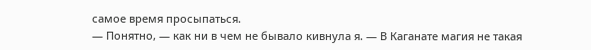самое время просыпаться.
— Понятно, — как ни в чем не бывало кивнула я. — В Каганате магия не такая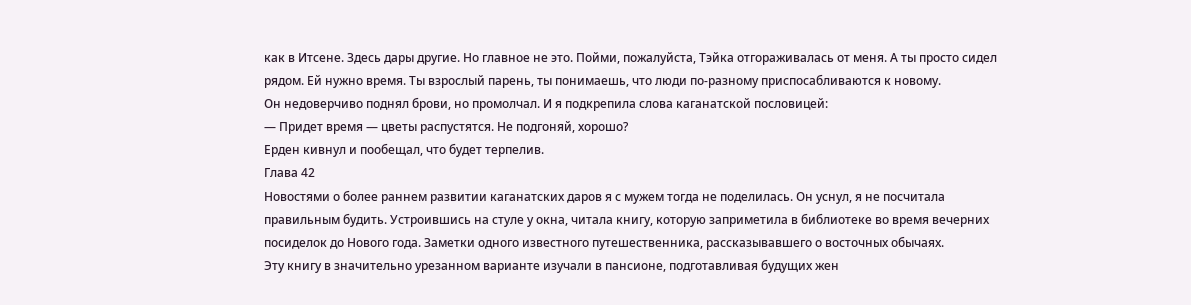как в Итсене. Здесь дары другие. Но главное не это. Пойми, пожалуйста, Тэйка отгораживалась от меня. А ты просто сидел рядом. Ей нужно время. Ты взрослый парень, ты понимаешь, что люди по-разному приспосабливаются к новому.
Он недоверчиво поднял брови, но промолчал. И я подкрепила слова каганатской пословицей:
— Придет время — цветы распустятся. Не подгоняй, хорошо?
Ерден кивнул и пообещал, что будет терпелив.
Глава 42
Новостями о более раннем развитии каганатских даров я с мужем тогда не поделилась. Он уснул, я не посчитала правильным будить. Устроившись на стуле у окна, читала книгу, которую заприметила в библиотеке во время вечерних посиделок до Нового года. Заметки одного известного путешественника, рассказывавшего о восточных обычаях.
Эту книгу в значительно урезанном варианте изучали в пансионе, подготавливая будущих жен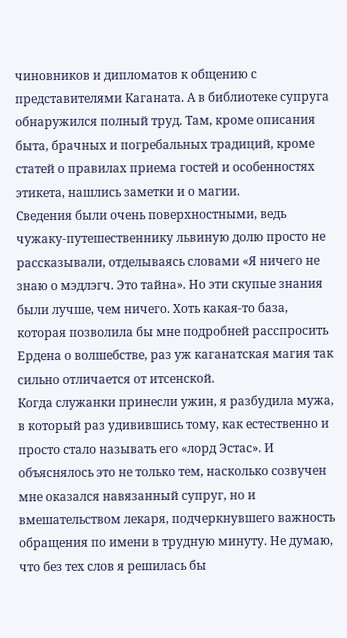чиновников и дипломатов к общению с представителями Каганата. А в библиотеке супруга обнаружился полный труд. Там, кроме описания быта, брачных и погребальных традиций, кроме статей о правилах приема гостей и особенностях этикета, нашлись заметки и о магии.
Сведения были очень поверхностными, ведь чужаку-путешественнику львиную долю просто не рассказывали, отделываясь словами «Я ничего не знаю о мэдлэгч. Это тайна». Но эти скупые знания были лучше, чем ничего. Хоть какая-то база, которая позволила бы мне подробней расспросить Ердена о волшебстве, раз уж каганатская магия так сильно отличается от итсенской.
Когда служанки принесли ужин, я разбудила мужа, в который раз удивившись тому, как естественно и просто стало называть его «лорд Эстас». И объяснялось это не только тем, насколько созвучен мне оказался навязанный супруг, но и вмешательством лекаря, подчеркнувшего важность обращения по имени в трудную минуту. Не думаю, что без тех слов я решилась бы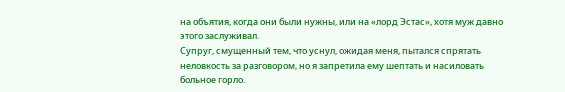на объятия, когда они были нужны, или на «лорд Эстас», хотя муж давно этого заслуживал.
Супруг, смущенный тем, что уснул, ожидая меня, пытался спрятать неловкость за разговором, но я запретила ему шептать и насиловать больное горло.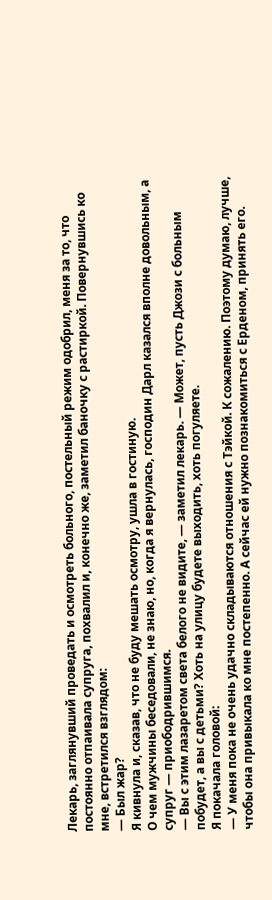Лекарь, заглянувший проведать и осмотреть больного, постельный режим одобрил, меня за то, что постоянно отпаивала супруга, похвалил и, конечно же, заметил баночку с растиркой. Повернувшись ко мне, встретился взглядом:
— Был жар?
Я кивнула и, сказав, что не буду мешать осмотру, ушла в гостиную.
О чем мужчины беседовали, не знаю, но, когда я вернулась, господин Дарл казался вполне довольным, а супруг — приободрившимся.
— Вы с этим лазаретом света белого не видите, — заметил лекарь. — Может, пусть Джози с больным побудет, а вы с детьми? Хоть на улицу будете выходить, хоть погуляете.
Я покачала головой:
— У меня пока не очень удачно складываются отношения с Тэйкой. К сожалению. Поэтому думаю, лучше, чтобы она привыкала ко мне постепенно. А сейчас ей нужно познакомиться с Ерденом, принять его.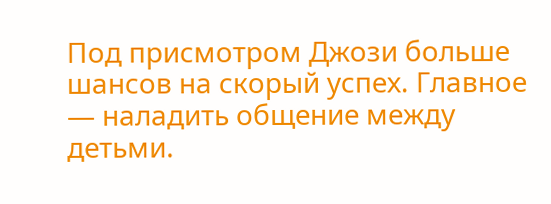Под присмотром Джози больше шансов на скорый успех. Главное — наладить общение между детьми.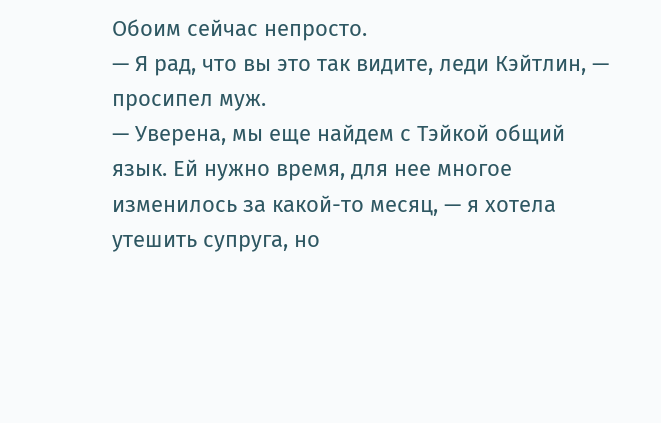Обоим сейчас непросто.
— Я рад, что вы это так видите, леди Кэйтлин, — просипел муж.
— Уверена, мы еще найдем с Тэйкой общий язык. Ей нужно время, для нее многое изменилось за какой-то месяц, — я хотела утешить супруга, но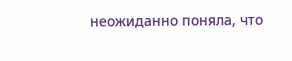неожиданно поняла, что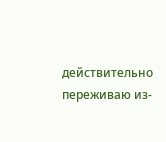действительно переживаю из-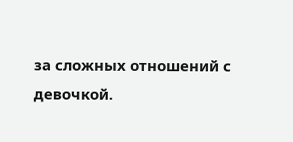за сложных отношений с девочкой.